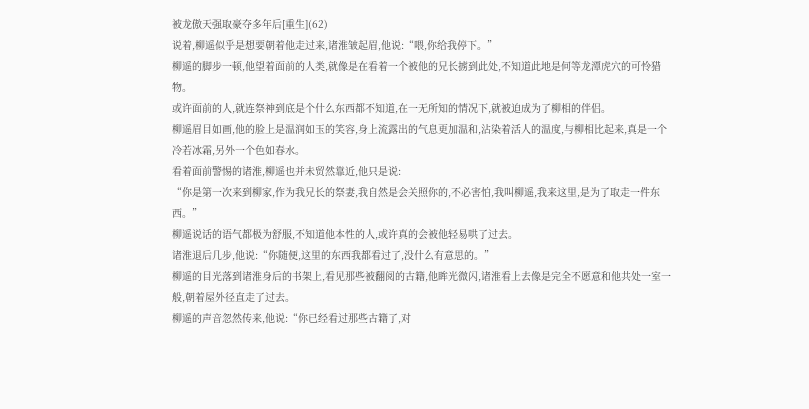被龙傲天强取豪夺多年后[重生](62)
说着,柳遥似乎是想要朝着他走过来,诸淮皱起眉,他说:“喂,你给我停下。”
柳遥的脚步一顿,他望着面前的人类,就像是在看着一个被他的兄长掳到此处,不知道此地是何等龙潭虎穴的可怜猎物。
或许面前的人,就连祭神到底是个什么东西都不知道,在一无所知的情况下,就被迫成为了柳相的伴侣。
柳遥眉目如画,他的脸上是温润如玉的笑容,身上流露出的气息更加温和,沾染着活人的温度,与柳相比起来,真是一个冷若冰霜,另外一个色如春水。
看着面前警惕的诸淮,柳遥也并未贸然靠近,他只是说:
“你是第一次来到柳家,作为我兄长的祭妻,我自然是会关照你的,不必害怕,我叫柳遥,我来这里,是为了取走一件东西。”
柳遥说话的语气都极为舒服,不知道他本性的人,或许真的会被他轻易哄了过去。
诸淮退后几步,他说:“你随便,这里的东西我都看过了,没什么有意思的。”
柳遥的目光落到诸淮身后的书架上,看见那些被翻阅的古籍,他眸光微闪,诸淮看上去像是完全不愿意和他共处一室一般,朝着屋外径直走了过去。
柳遥的声音忽然传来,他说:“你已经看过那些古籍了,对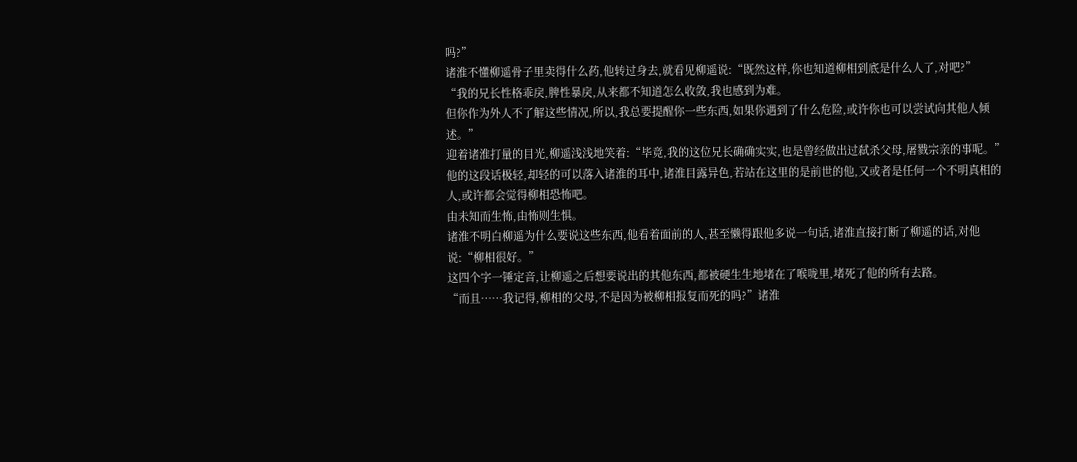吗?”
诸淮不懂柳遥骨子里卖得什么药,他转过身去,就看见柳遥说:“既然这样,你也知道柳相到底是什么人了,对吧?”
“我的兄长性格乖戾,脾性暴戾,从来都不知道怎么收敛,我也感到为难。
但你作为外人不了解这些情况,所以,我总要提醒你一些东西,如果你遇到了什么危险,或许你也可以尝试向其他人倾述。”
迎着诸淮打量的目光,柳遥浅浅地笑着:“毕竟,我的这位兄长确确实实,也是曾经做出过弑杀父母,屠戮宗亲的事呢。”
他的这段话极轻,却轻的可以落入诸淮的耳中,诸淮目露异色,若站在这里的是前世的他,又或者是任何一个不明真相的人,或许都会觉得柳相恐怖吧。
由未知而生怖,由怖则生惧。
诸淮不明白柳遥为什么要说这些东西,他看着面前的人,甚至懒得跟他多说一句话,诸淮直接打断了柳遥的话,对他说:“柳相很好。”
这四个字一锤定音,让柳遥之后想要说出的其他东西,都被硬生生地堵在了喉咙里,堵死了他的所有去路。
“而且……我记得,柳相的父母,不是因为被柳相报复而死的吗?”诸淮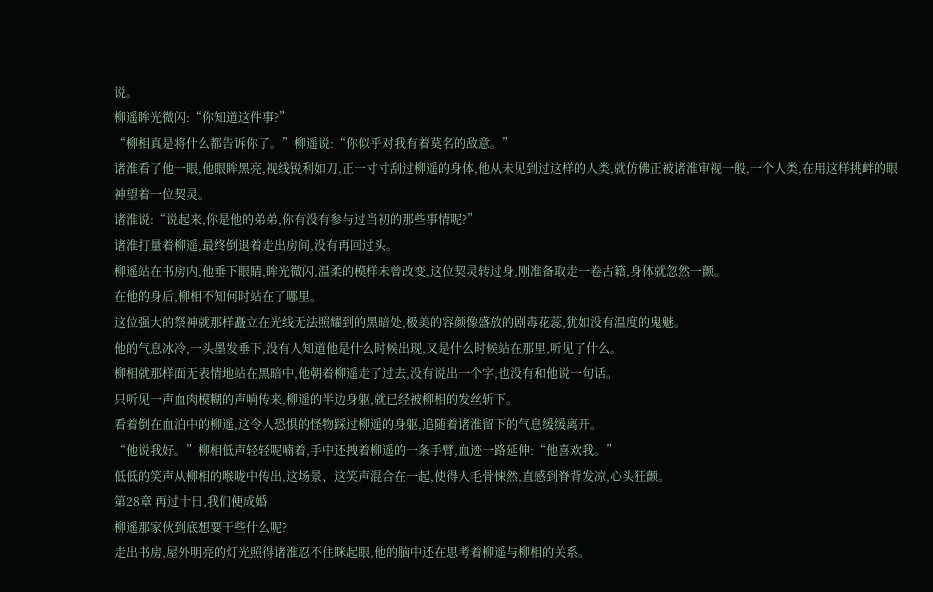说。
柳遥眸光微闪:“你知道这件事?”
“柳相真是将什么都告诉你了。”柳遥说:“你似乎对我有着莫名的敌意。”
诸淮看了他一眼,他眼眸黑亮,视线锐利如刀,正一寸寸刮过柳遥的身体,他从未见到过这样的人类,就仿佛正被诸淮审视一般,一个人类,在用这样挑衅的眼神望着一位契灵。
诸淮说:“说起来,你是他的弟弟,你有没有参与过当初的那些事情呢?”
诸淮打量着柳遥,最终倒退着走出房间,没有再回过头。
柳遥站在书房内,他垂下眼睛,眸光微闪,温柔的模样未曾改变,这位契灵转过身,刚准备取走一卷古籍,身体就忽然一颤。
在他的身后,柳相不知何时站在了哪里。
这位强大的祭神就那样矗立在光线无法照耀到的黑暗处,极美的容颜像盛放的剧毒花蕊,犹如没有温度的鬼魅。
他的气息冰冷,一头墨发垂下,没有人知道他是什么时候出现,又是什么时候站在那里,听见了什么。
柳相就那样面无表情地站在黑暗中,他朝着柳遥走了过去,没有说出一个字,也没有和他说一句话。
只听见一声血肉模糊的声响传来,柳遥的半边身躯,就已经被柳相的发丝斩下。
看着倒在血泊中的柳遥,这令人恐惧的怪物踩过柳遥的身躯,追随着诸淮留下的气息缓缓离开。
“他说我好。”柳相低声轻轻呢喃着,手中还拽着柳遥的一条手臂,血迹一路延伸:“他喜欢我。”
低低的笑声从柳相的喉咙中传出,这场景、这笑声混合在一起,使得人毛骨悚然,直感到脊背发凉,心头狂颤。
第28章 再过十日,我们便成婚
柳遥那家伙到底想要干些什么呢?
走出书房,屋外明亮的灯光照得诸淮忍不住眯起眼,他的脑中还在思考着柳遥与柳相的关系。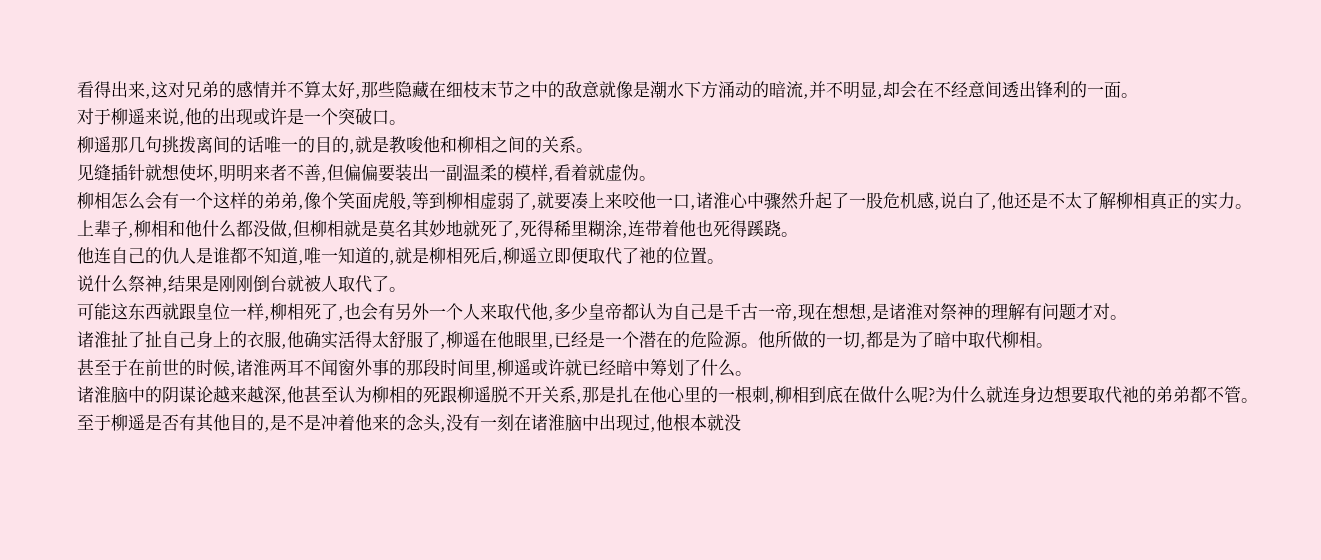看得出来,这对兄弟的感情并不算太好,那些隐藏在细枝末节之中的敌意就像是潮水下方涌动的暗流,并不明显,却会在不经意间透出锋利的一面。
对于柳遥来说,他的出现或许是一个突破口。
柳遥那几句挑拨离间的话唯一的目的,就是教唆他和柳相之间的关系。
见缝插针就想使坏,明明来者不善,但偏偏要装出一副温柔的模样,看着就虚伪。
柳相怎么会有一个这样的弟弟,像个笑面虎般,等到柳相虚弱了,就要凑上来咬他一口,诸淮心中骤然升起了一股危机感,说白了,他还是不太了解柳相真正的实力。
上辈子,柳相和他什么都没做,但柳相就是莫名其妙地就死了,死得稀里糊涂,连带着他也死得蹊跷。
他连自己的仇人是谁都不知道,唯一知道的,就是柳相死后,柳遥立即便取代了祂的位置。
说什么祭神,结果是刚刚倒台就被人取代了。
可能这东西就跟皇位一样,柳相死了,也会有另外一个人来取代他,多少皇帝都认为自己是千古一帝,现在想想,是诸淮对祭神的理解有问题才对。
诸淮扯了扯自己身上的衣服,他确实活得太舒服了,柳遥在他眼里,已经是一个潜在的危险源。他所做的一切,都是为了暗中取代柳相。
甚至于在前世的时候,诸淮两耳不闻窗外事的那段时间里,柳遥或许就已经暗中筹划了什么。
诸淮脑中的阴谋论越来越深,他甚至认为柳相的死跟柳遥脱不开关系,那是扎在他心里的一根刺,柳相到底在做什么呢?为什么就连身边想要取代祂的弟弟都不管。
至于柳遥是否有其他目的,是不是冲着他来的念头,没有一刻在诸淮脑中出现过,他根本就没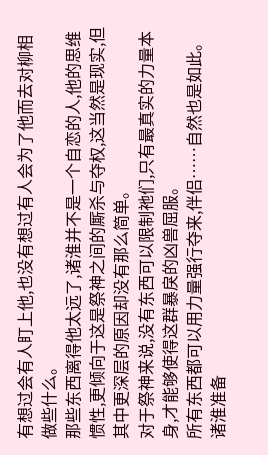有想过会有人盯上他,也没有想过有人会为了他而去对柳相做些什么。
那些东西离得他太远了,诸淮并不是一个自恋的人,他的思维惯性,更倾向于这是祭神之间的厮杀与夺权,这当然是现实,但其中更深层的原因却没有那么简单。
对于祭神来说,没有东西可以限制祂们,只有最真实的力量本身,才能够使得这群暴戾的凶兽屈服。
所有东西都可以用力量强行夺来,伴侣……自然也是如此。
诸淮准备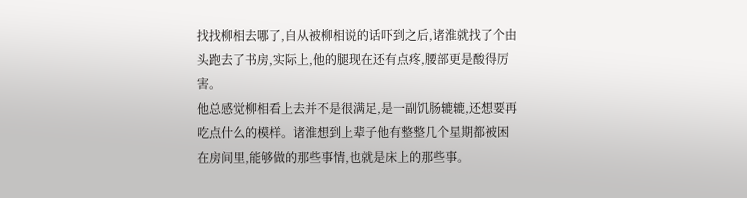找找柳相去哪了,自从被柳相说的话吓到之后,诸淮就找了个由头跑去了书房,实际上,他的腿现在还有点疼,腰部更是酸得厉害。
他总感觉柳相看上去并不是很满足,是一副饥肠辘辘,还想要再吃点什么的模样。诸淮想到上辈子他有整整几个星期都被困在房间里,能够做的那些事情,也就是床上的那些事。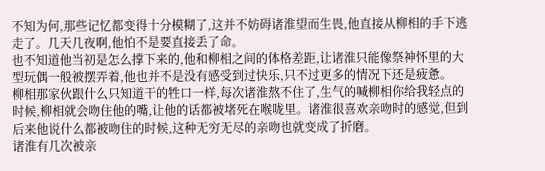不知为何,那些记忆都变得十分模糊了,这并不妨碍诸淮望而生畏,他直接从柳相的手下逃走了。几天几夜啊,他怕不是要直接丢了命。
也不知道他当初是怎么撑下来的,他和柳相之间的体格差距,让诸淮只能像祭神怀里的大型玩偶一般被摆弄着,他也并不是没有感受到过快乐,只不过更多的情况下还是疲惫。
柳相那家伙跟什么只知道干的牲口一样,每次诸淮熬不住了,生气的喊柳相你给我轻点的时候,柳相就会吻住他的嘴,让他的话都被堵死在喉咙里。诸淮很喜欢亲吻时的感觉,但到后来他说什么都被吻住的时候,这种无穷无尽的亲吻也就变成了折磨。
诸淮有几次被亲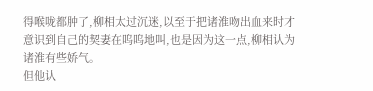得喉咙都肿了,柳相太过沉迷,以至于把诸淮吻出血来时才意识到自己的契妻在呜呜地叫,也是因为这一点,柳相认为诸淮有些娇气。
但他认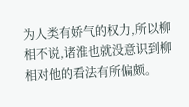为人类有娇气的权力,所以柳相不说,诸淮也就没意识到柳相对他的看法有所偏颇。